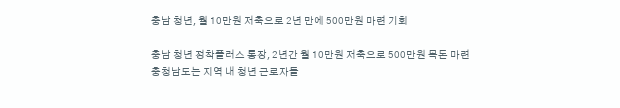충남 청년, 월 10만원 저축으로 2년 만에 500만원 마련 기회

충남 청년 정착플러스 통장, 2년간 월 10만원 저축으로 500만원 목돈 마련
충청남도는 지역 내 청년 근로자들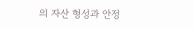의 자산 형성과 안정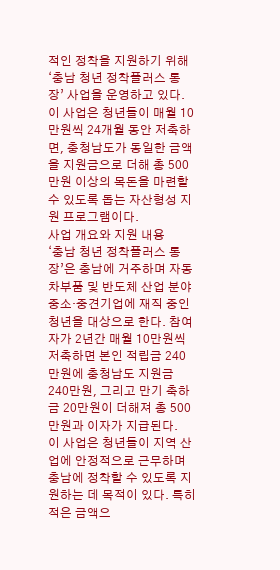적인 정착을 지원하기 위해 ‘충남 청년 정착플러스 통장’ 사업을 운영하고 있다. 이 사업은 청년들이 매월 10만원씩 24개월 동안 저축하면, 충청남도가 동일한 금액을 지원금으로 더해 총 500만원 이상의 목돈을 마련할 수 있도록 돕는 자산형성 지원 프로그램이다.
사업 개요와 지원 내용
‘충남 청년 정착플러스 통장’은 충남에 거주하며 자동차부품 및 반도체 산업 분야 중소·중견기업에 재직 중인 청년을 대상으로 한다. 참여자가 2년간 매월 10만원씩 저축하면 본인 적립금 240만원에 충청남도 지원금 240만원, 그리고 만기 축하금 20만원이 더해져 총 500만원과 이자가 지급된다.
이 사업은 청년들이 지역 산업에 안정적으로 근무하며 충남에 정착할 수 있도록 지원하는 데 목적이 있다. 특히 적은 금액으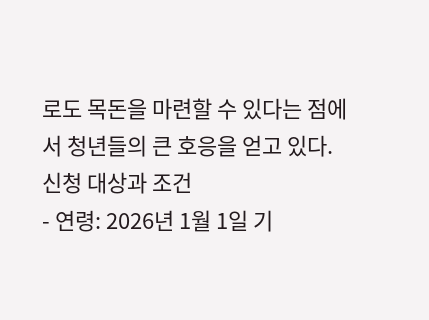로도 목돈을 마련할 수 있다는 점에서 청년들의 큰 호응을 얻고 있다.
신청 대상과 조건
- 연령: 2026년 1월 1일 기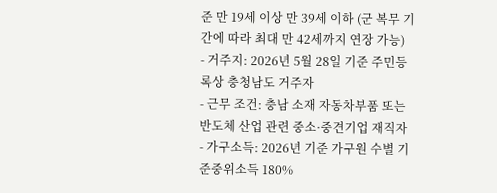준 만 19세 이상 만 39세 이하 (군 복무 기간에 따라 최대 만 42세까지 연장 가능)
- 거주지: 2026년 5월 28일 기준 주민등록상 충청남도 거주자
- 근무 조건: 충남 소재 자동차부품 또는 반도체 산업 관련 중소·중견기업 재직자
- 가구소득: 2026년 기준 가구원 수별 기준중위소득 180%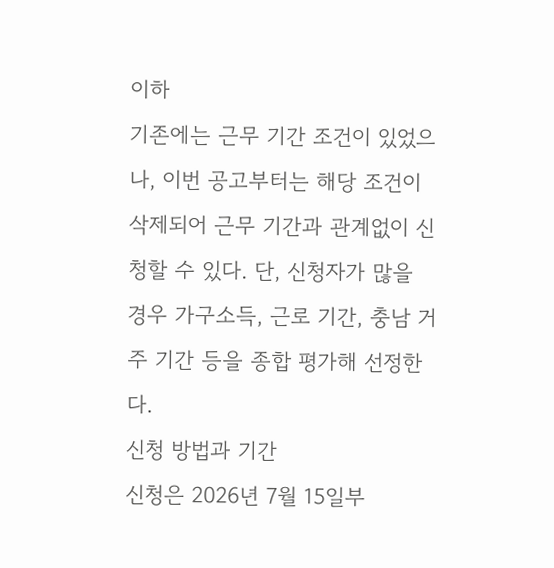이하
기존에는 근무 기간 조건이 있었으나, 이번 공고부터는 해당 조건이 삭제되어 근무 기간과 관계없이 신청할 수 있다. 단, 신청자가 많을 경우 가구소득, 근로 기간, 충남 거주 기간 등을 종합 평가해 선정한다.
신청 방법과 기간
신청은 2026년 7월 15일부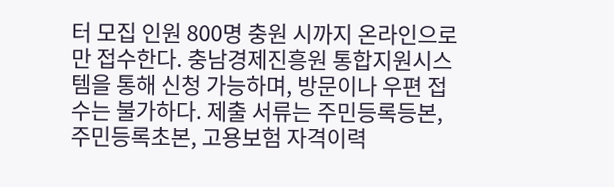터 모집 인원 800명 충원 시까지 온라인으로만 접수한다. 충남경제진흥원 통합지원시스템을 통해 신청 가능하며, 방문이나 우편 접수는 불가하다. 제출 서류는 주민등록등본, 주민등록초본, 고용보험 자격이력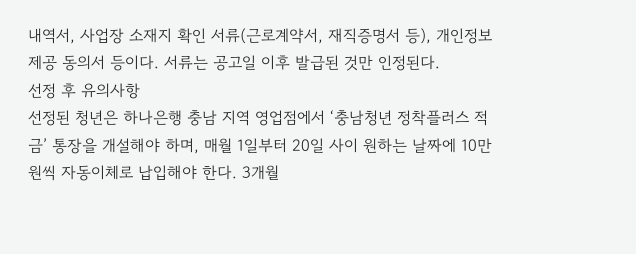내역서, 사업장 소재지 확인 서류(근로계약서, 재직증명서 등), 개인정보 제공 동의서 등이다. 서류는 공고일 이후 발급된 것만 인정된다.
선정 후 유의사항
선정된 청년은 하나은행 충남 지역 영업점에서 ‘충남청년 정착플러스 적금’ 통장을 개설해야 하며, 매월 1일부터 20일 사이 원하는 날짜에 10만원씩 자동이체로 납입해야 한다. 3개월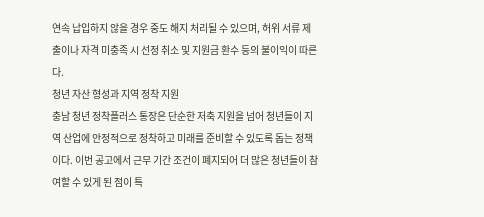연속 납입하지 않을 경우 중도 해지 처리될 수 있으며, 허위 서류 제출이나 자격 미충족 시 선정 취소 및 지원금 환수 등의 불이익이 따른다.
청년 자산 형성과 지역 정착 지원
충남 청년 정착플러스 통장은 단순한 저축 지원을 넘어 청년들이 지역 산업에 안정적으로 정착하고 미래를 준비할 수 있도록 돕는 정책이다. 이번 공고에서 근무 기간 조건이 폐지되어 더 많은 청년들이 참여할 수 있게 된 점이 특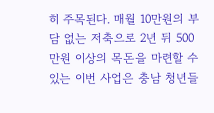히 주목된다. 매월 10만원의 부담 없는 저축으로 2년 뒤 500만원 이상의 목돈을 마련할 수 있는 이번 사업은 충남 청년들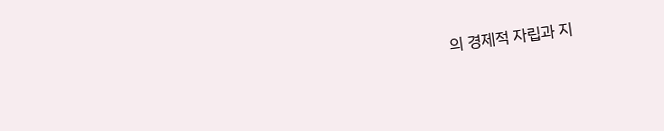의 경제적 자립과 지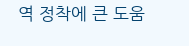역 정착에 큰 도움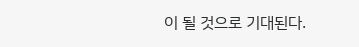이 될 것으로 기대된다.